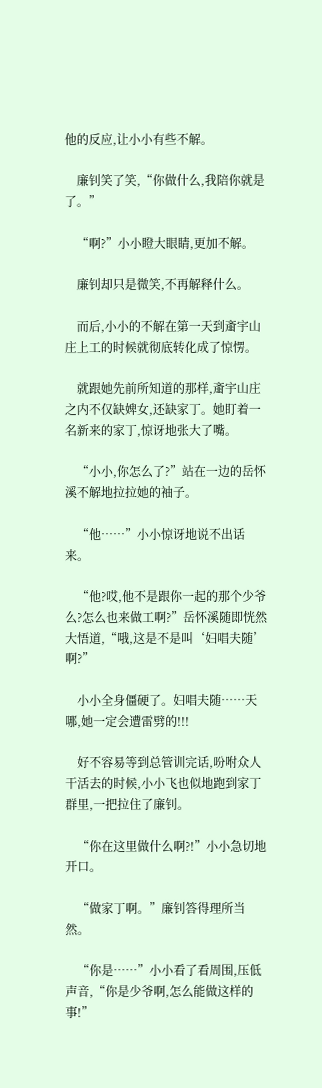他的反应,让小小有些不解。

    廉钊笑了笑,“你做什么,我陪你就是了。”

    “啊?”小小瞪大眼睛,更加不解。

    廉钊却只是微笑,不再解释什么。

    而后,小小的不解在第一天到齑宇山庄上工的时候就彻底转化成了惊愣。

    就跟她先前所知道的那样,齑宇山庄之内不仅缺婢女,还缺家丁。她盯着一名新来的家丁,惊讶地张大了嘴。

    “小小,你怎么了?”站在一边的岳怀溪不解地拉拉她的袖子。

    “他……”小小惊讶地说不出话来。

    “他?哎,他不是跟你一起的那个少爷么?怎么也来做工啊?”岳怀溪随即恍然大悟道,“哦,这是不是叫‘妇唱夫随’啊?”

    小小全身僵硬了。妇唱夫随……天哪,她一定会遭雷劈的!!!

    好不容易等到总管训完话,吩咐众人干活去的时候,小小飞也似地跑到家丁群里,一把拉住了廉钊。

    “你在这里做什么啊?!”小小急切地开口。

    “做家丁啊。”廉钊答得理所当然。

    “你是……”小小看了看周围,压低声音,“你是少爷啊,怎么能做这样的事!”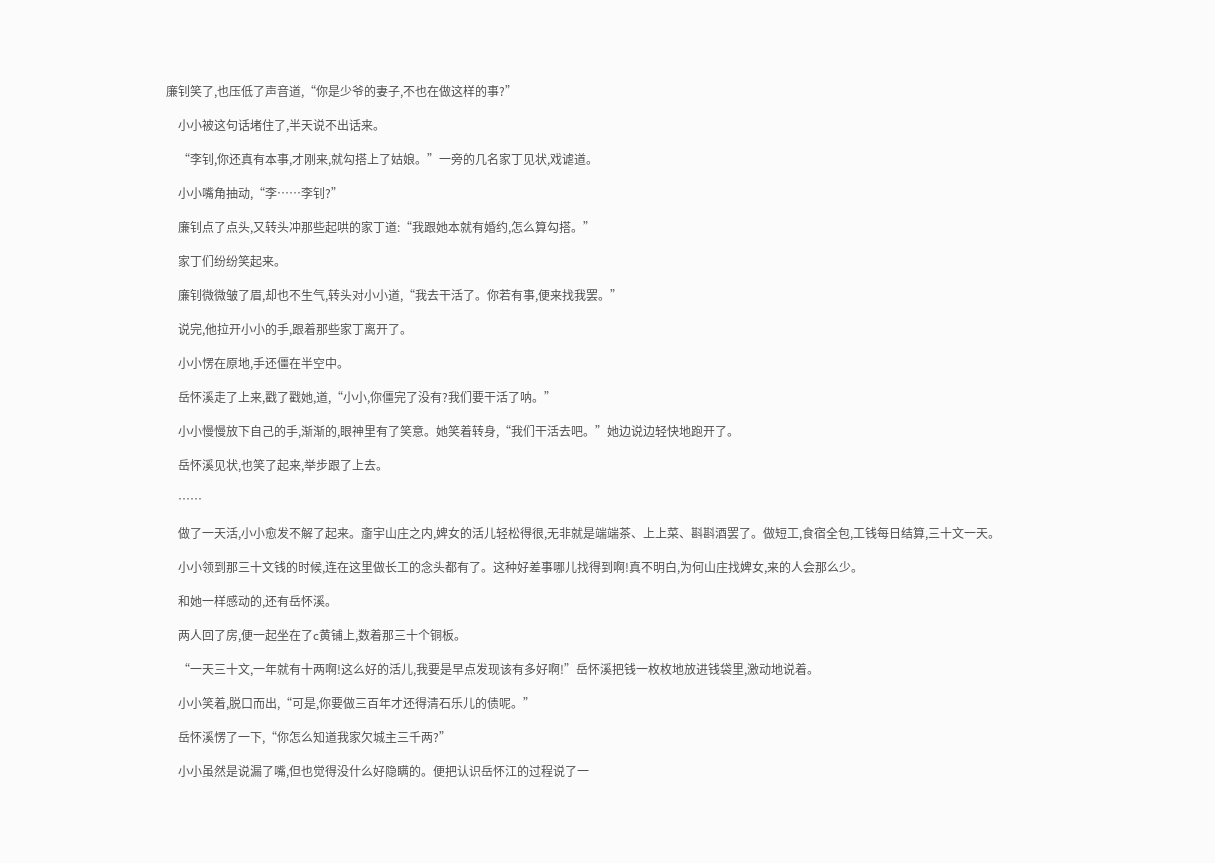廉钊笑了,也压低了声音道,“你是少爷的妻子,不也在做这样的事?”

    小小被这句话堵住了,半天说不出话来。

    “李钊,你还真有本事,才刚来,就勾搭上了姑娘。”一旁的几名家丁见状,戏谑道。

    小小嘴角抽动,“李……李钊?”

    廉钊点了点头,又转头冲那些起哄的家丁道:“我跟她本就有婚约,怎么算勾搭。”

    家丁们纷纷笑起来。

    廉钊微微皱了眉,却也不生气,转头对小小道,“我去干活了。你若有事,便来找我罢。”

    说完,他拉开小小的手,跟着那些家丁离开了。

    小小愣在原地,手还僵在半空中。

    岳怀溪走了上来,戳了戳她,道,“小小,你僵完了没有?我们要干活了呐。”

    小小慢慢放下自己的手,渐渐的,眼神里有了笑意。她笑着转身,“我们干活去吧。”她边说边轻快地跑开了。

    岳怀溪见状,也笑了起来,举步跟了上去。

    ……

    做了一天活,小小愈发不解了起来。齑宇山庄之内,婢女的活儿轻松得很,无非就是端端茶、上上菜、斟斟酒罢了。做短工,食宿全包,工钱每日结算,三十文一天。

    小小领到那三十文钱的时候,连在这里做长工的念头都有了。这种好差事哪儿找得到啊!真不明白,为何山庄找婢女,来的人会那么少。

    和她一样感动的,还有岳怀溪。

    两人回了房,便一起坐在了c黄铺上,数着那三十个铜板。

    “一天三十文,一年就有十两啊!这么好的活儿,我要是早点发现该有多好啊!”岳怀溪把钱一枚枚地放进钱袋里,激动地说着。

    小小笑着,脱口而出,“可是,你要做三百年才还得清石乐儿的债呢。”

    岳怀溪愣了一下,“你怎么知道我家欠城主三千两?”

    小小虽然是说漏了嘴,但也觉得没什么好隐瞒的。便把认识岳怀江的过程说了一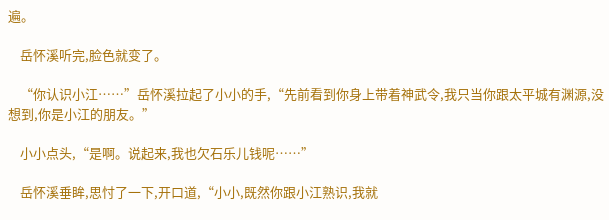遍。

    岳怀溪听完,脸色就变了。

    “你认识小江……”岳怀溪拉起了小小的手,“先前看到你身上带着神武令,我只当你跟太平城有渊源,没想到,你是小江的朋友。”

    小小点头,“是啊。说起来,我也欠石乐儿钱呢……”

    岳怀溪垂眸,思忖了一下,开口道,“小小,既然你跟小江熟识,我就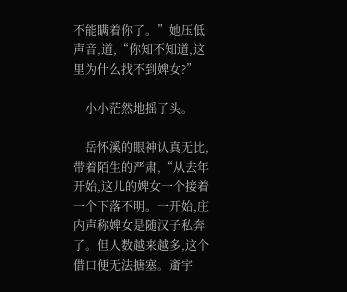不能瞒着你了。”她压低声音,道,“你知不知道,这里为什么找不到婢女?”

    小小茫然地摇了头。

    岳怀溪的眼神认真无比,带着陌生的严肃,“从去年开始,这儿的婢女一个接着一个下落不明。一开始,庄内声称婢女是随汉子私奔了。但人数越来越多,这个借口便无法搪塞。齑宇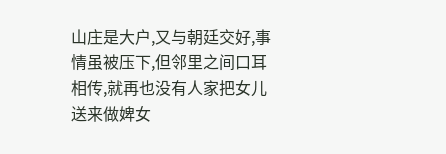山庄是大户,又与朝廷交好,事情虽被压下,但邻里之间口耳相传,就再也没有人家把女儿送来做婢女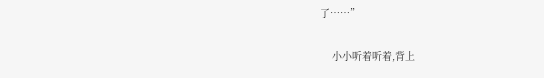了……”

    小小听着听着,背上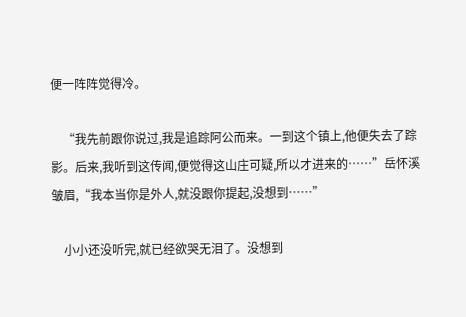便一阵阵觉得冷。

    “我先前跟你说过,我是追踪阿公而来。一到这个镇上,他便失去了踪影。后来,我听到这传闻,便觉得这山庄可疑,所以才进来的……”岳怀溪皱眉,“我本当你是外人,就没跟你提起,没想到……”

    小小还没听完,就已经欲哭无泪了。没想到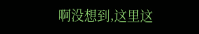啊没想到,这里这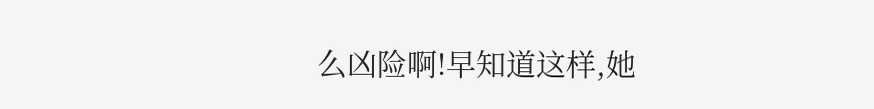么凶险啊!早知道这样,她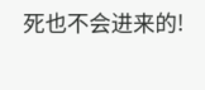死也不会进来的!